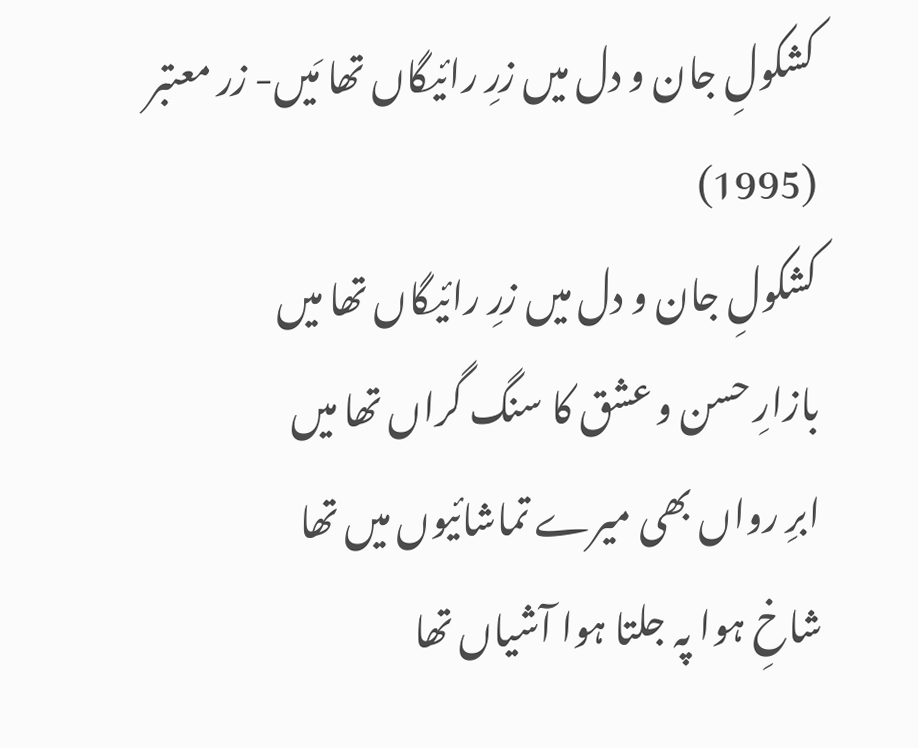کشکولِ جان و دل میں زرِ رائیگاں تھا مَیں- زر معتبر (1995)
کشکولِ جان و دل میں زرِ رائیگاں تھا میں
بازارِ حسن و عشق کا سنگ گراں تھا میں
ابرِ رواں بھی میرے تماشائیوں میں تھا
شاخِ ہوا پہ جلتا ہوا آشیاں تھا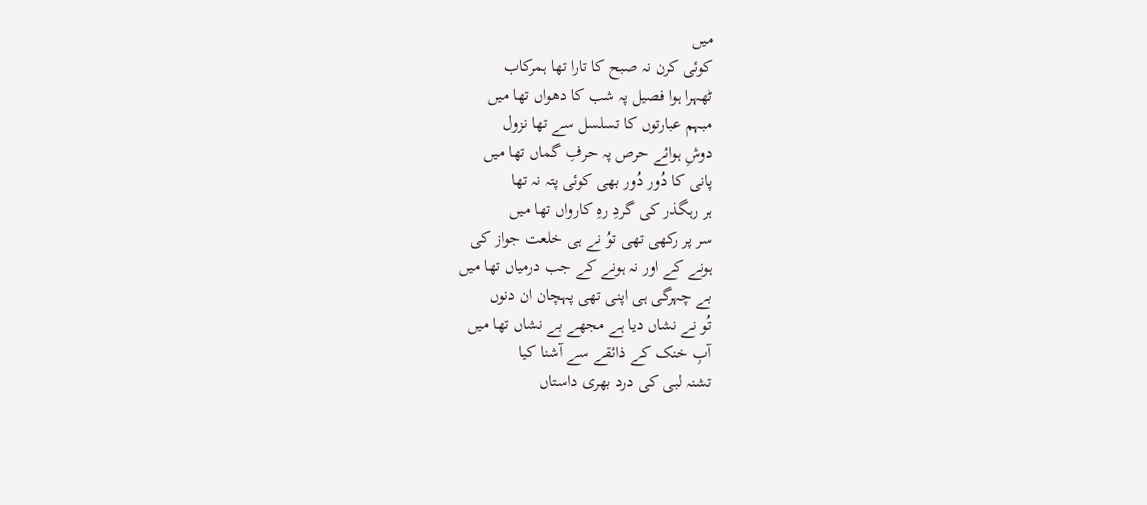میں
کوئی کرن نہ صبح کا تارا تھا ہمرکاب
ٹھہرا ہوا فصیل پہ شب کا دھواں تھا میں
مبہم عبارتوں کا تسلسل سے تھا نزول
دوشِ ہوائے حرص پہ حرفِ گماں تھا میں
پانی کا دُور دُور بھی کوئی پتہ نہ تھا
ہر رہگذر کی گردِ رہِ کارواں تھا میں
سر پر رکھی تھی توُ نے ہی خلعت جواز کی
ہونے کے اور نہ ہونے کے جب درمیاں تھا میں
بے چہرگی ہی اپنی تھی پہچان ان دنوں
تُو نے نشاں دیا ہے مجھے بے نشاں تھا میں
آبِ خنک کے ذائقے سے آشنا کیا
تشنہ لبی کی درد بھری داستاں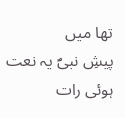تھا میں
پیشِ نبیؐ یہ نعت ہوئی رات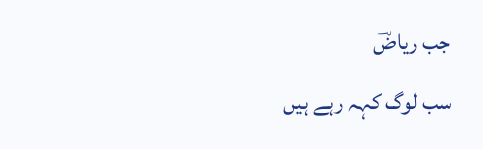جب ریاضؔ
سب لوگ کہہ رہے ہیں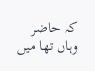کہ حاضر وہاں تھا میں